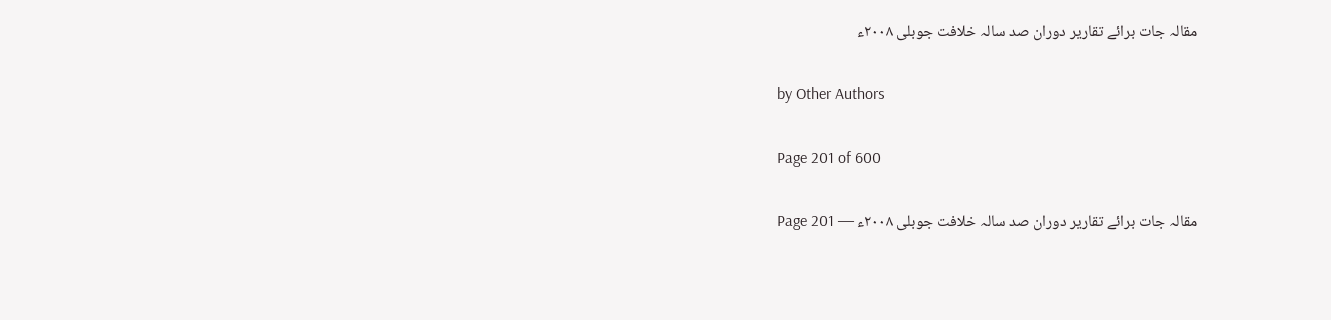مقالہ جات برائے تقاریر دوران صد سالہ خلافت جوبلی ۲۰۰۸ء

by Other Authors

Page 201 of 600

مقالہ جات برائے تقاریر دوران صد سالہ خلافت جوبلی ۲۰۰۸ء — Page 201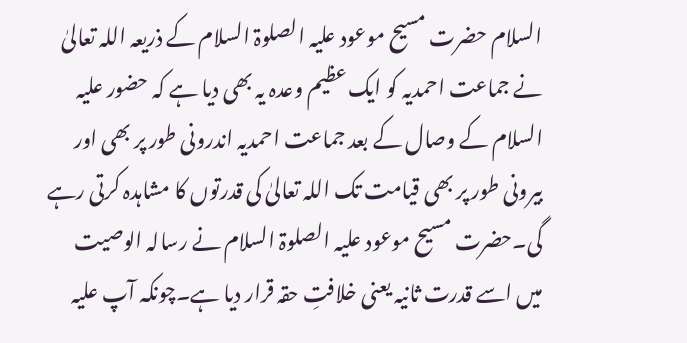السلام حضرت مسیح موعود علیہ الصلوۃ السلام کے ذریعہ اللہ تعالیٰ نے جماعت احمدیہ کو ایک عظیم وعدہ یہ بھی دیا ہے کہ حضور علیہ السلام کے وصال کے بعد جماعت احمدیہ اندرونی طور پر بھی اور بیرونی طور پر بھی قیامت تک اللہ تعالیٰ کی قدرتوں کا مشاہدہ کرتی رہے گی۔حضرت مسیح موعود علیہ الصلوۃ السلام نے رسالہ الوصیت میں اسے قدرت ثانیہ یعنی خلافتِ حقہ قرار دیا ہے۔چونکہ آپ علیہ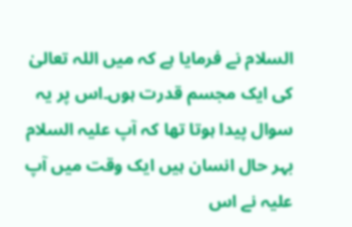السلام نے فرمایا ہے کہ میں اللہ تعالیٰ کی ایک مجسم قدرت ہوں۔اس پر یہ سوال پیدا ہوتا تھا کہ آپ علیہ السلام بہر حال انسان ہیں ایک وقت میں آپ علیہ نے اس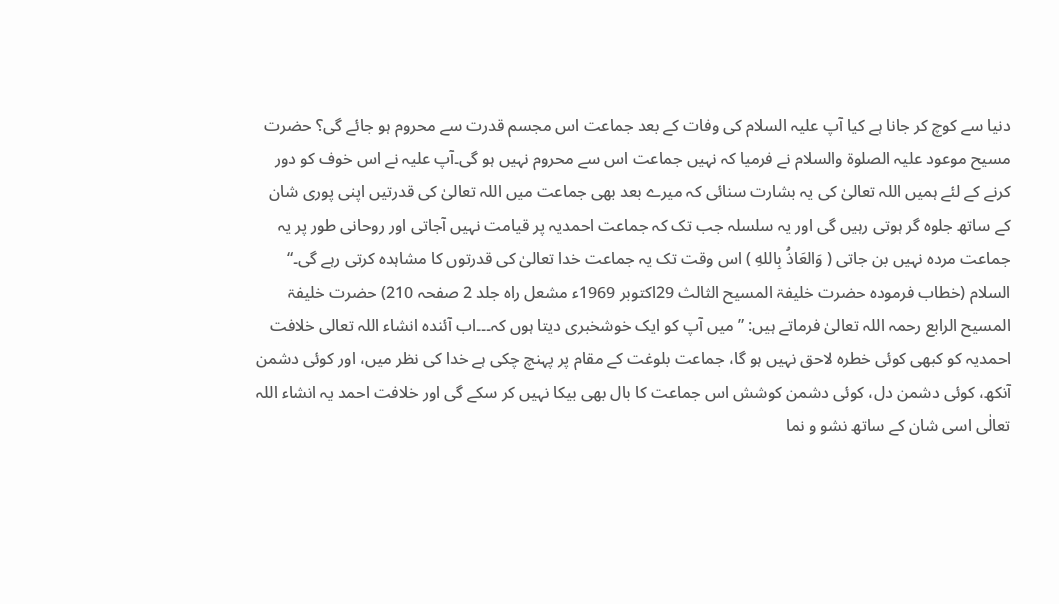دنیا سے کوچ کر جانا ہے کیا آپ علیہ السلام کی وفات کے بعد جماعت اس مجسم قدرت سے محروم ہو جائے گی؟ حضرت مسیح موعود علیہ الصلوۃ والسلام نے فرمیا کہ نہیں جماعت اس سے محروم نہیں ہو گی۔آپ علیہ نے اس خوف کو دور کرنے کے لئے ہمیں اللہ تعالیٰ کی یہ بشارت سنائی کہ میرے بعد بھی جماعت میں اللہ تعالیٰ کی قدرتیں اپنی پوری شان کے ساتھ جلوہ گر ہوتی رہیں گی اور یہ سلسلہ جب تک کہ جماعت احمدیہ پر قیامت نہیں آجاتی اور روحانی طور پر یہ جماعت مردہ نہیں بن جاتی ( وَالعَاذُ بِاللهِ ) اس وقت تک یہ جماعت خدا تعالیٰ کی قدرتوں کا مشاہدہ کرتی رہے گی۔“ السلام (خطاب فرمودہ حضرت خلیفۃ المسیح الثالث 29اکتوبر 1969ء مشعل راه جلد 2 صفحہ 210) حضرت خلیفۃ المسیح الرابع رحمہ اللہ تعالیٰ فرماتے ہیں: ” میں آپ کو ایک خوشخبری دیتا ہوں کہ۔۔۔اب آئندہ انشاء اللہ تعالی خلافت احمدیہ کو کبھی کوئی خطرہ لاحق نہیں ہو گا، جماعت بلوغت کے مقام پر پہنچ چکی ہے خدا کی نظر میں، اور کوئی دشمن آنکھ، کوئی دشمن دل، کوئی دشمن کوشش اس جماعت کا بال بھی بیکا نہیں کر سکے گی اور خلافت احمد یہ انشاء اللہ تعالٰی اسی شان کے ساتھ نشو و نما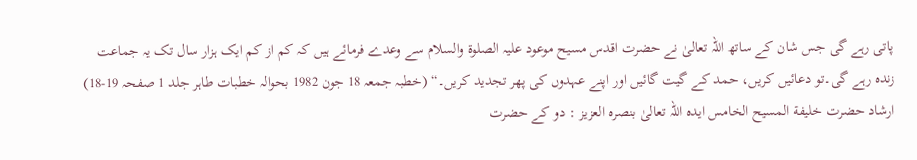پاتی رہے گی جس شان کے ساتھ اللہ تعالیٰ نے حضرت اقدس مسیح موعود علیہ الصلوۃ والسلام سے وعدے فرمائے ہیں کہ کم از کم ایک ہزار سال تک یہ جماعت زندہ رہے گی۔تو دعائیں کریں، حمد کے گیت گائیں اور اپنے عہدوں کی پھر تجدید کریں۔“ (خطبہ جمعہ 18 جون 1982 بحوالہ خطبات طاہر جلد 1 صفحہ 19-18) ارشاد حضرت خلیفة المسیح الخامس ایدہ اللہ تعالیٰ بنصرہ العزیز : دو کے حضرت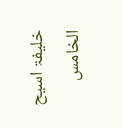خلیفۃ اسیح الخامس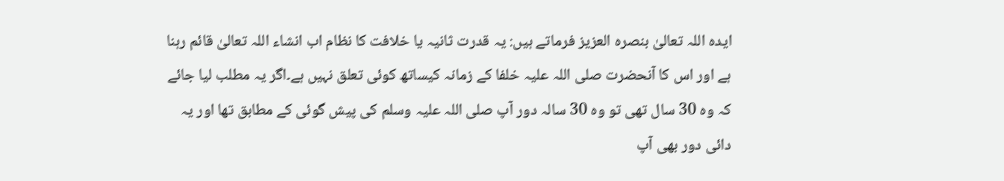ایدہ اللہ تعالیٰ بنصرہ العزیز فرماتے ہیں: یہ قدرت ثانیہ یا خلافت کا نظام اب انشاء اللہ تعالیٰ قائم رہنا ہے اور اس کا آنحضرت صلی اللہ علیہ خلفا کے زمانہ کیساتھ کوئی تعلق نہیں ہے۔اگر یہ مطلب لیا جائے کہ وہ 30 سال تھی تو وہ 30 سالہ دور آپ صلی اللہ علیہ وسلم کی پیش گوئی کے مطابق تھا اور یہ دائی دور بھی آپ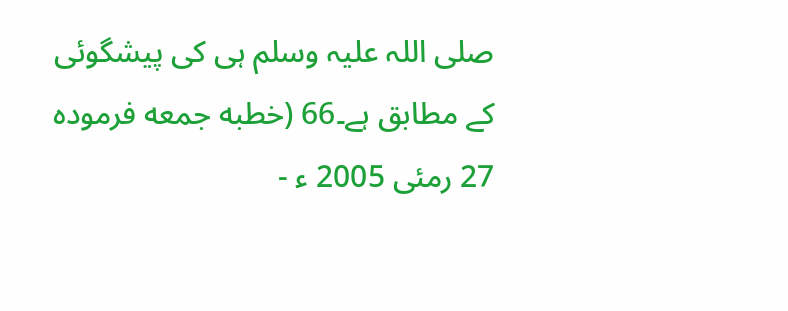صلی اللہ علیہ وسلم ہی کی پیشگوئی کے مطابق ہے۔66 (خطبه جمعه فرمودہ 27 رمئی 2005 ء -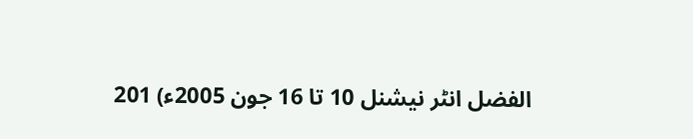الفضل انٹر نیشنل 10 تا 16 جون 2005ء) 201